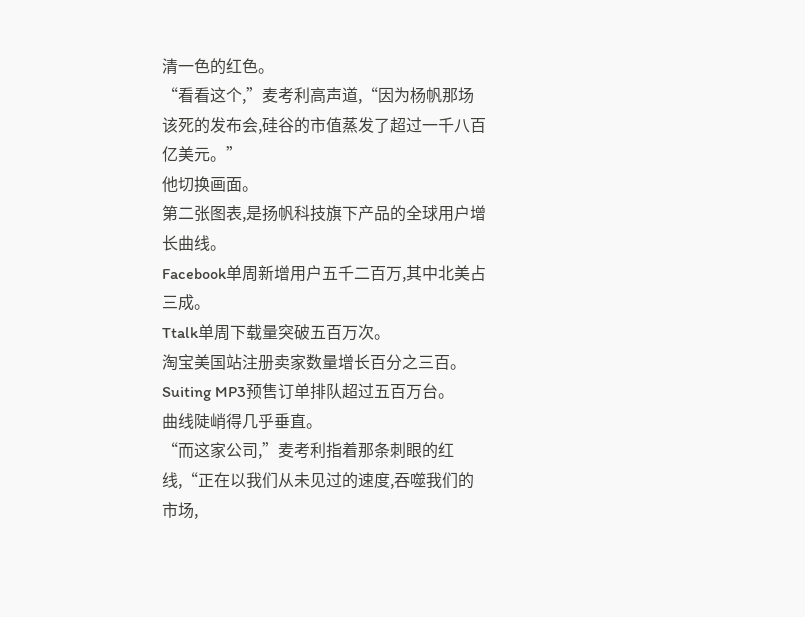清一色的红色。
“看看这个,”麦考利高声道,“因为杨帆那场该死的发布会,硅谷的市值蒸发了超过一千八百亿美元。”
他切换画面。
第二张图表,是扬帆科技旗下产品的全球用户增长曲线。
Facebook单周新增用户五千二百万,其中北美占三成。
Ttalk单周下载量突破五百万次。
淘宝美国站注册卖家数量增长百分之三百。
Suiting MP3预售订单排队超过五百万台。
曲线陡峭得几乎垂直。
“而这家公司,”麦考利指着那条刺眼的红线,“正在以我们从未见过的速度,吞噬我们的市场,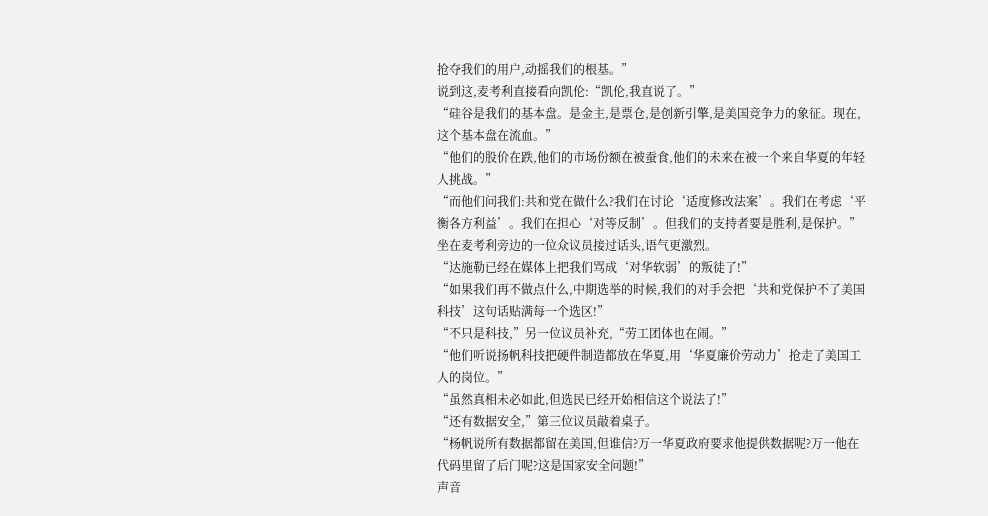抢夺我们的用户,动摇我们的根基。”
说到这,麦考利直接看向凯伦:“凯伦,我直说了。”
“硅谷是我们的基本盘。是金主,是票仓,是创新引擎,是美国竞争力的象征。现在,这个基本盘在流血。”
“他们的股价在跌,他们的市场份额在被蚕食,他们的未来在被一个来自华夏的年轻人挑战。”
“而他们问我们:共和党在做什么?我们在讨论‘适度修改法案’。我们在考虑‘平衡各方利益’。我们在担心‘对等反制’。但我们的支持者要是胜利,是保护。”
坐在麦考利旁边的一位众议员接过话头,语气更激烈。
“达施勒已经在媒体上把我们骂成‘对华软弱’的叛徒了!”
“如果我们再不做点什么,中期选举的时候,我们的对手会把‘共和党保护不了美国科技’这句话贴满每一个选区!”
“不只是科技,”另一位议员补充,“劳工团体也在闹。”
“他们听说扬帆科技把硬件制造都放在华夏,用‘华夏廉价劳动力’抢走了美国工人的岗位。”
“虽然真相未必如此,但选民已经开始相信这个说法了!”
“还有数据安全,”第三位议员敲着桌子。
“杨帆说所有数据都留在美国,但谁信?万一华夏政府要求他提供数据呢?万一他在代码里留了后门呢?这是国家安全问题!”
声音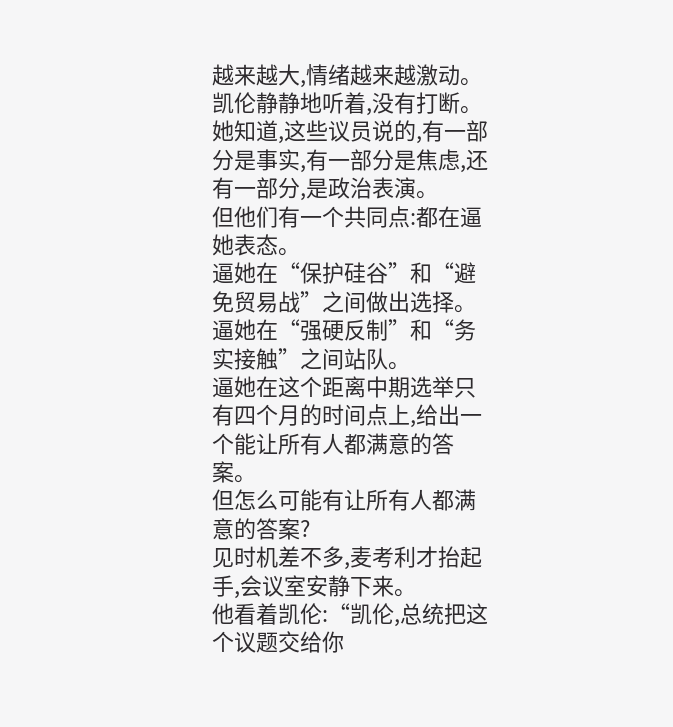越来越大,情绪越来越激动。
凯伦静静地听着,没有打断。
她知道,这些议员说的,有一部分是事实,有一部分是焦虑,还有一部分,是政治表演。
但他们有一个共同点:都在逼她表态。
逼她在“保护硅谷”和“避免贸易战”之间做出选择。
逼她在“强硬反制”和“务实接触”之间站队。
逼她在这个距离中期选举只有四个月的时间点上,给出一个能让所有人都满意的答案。
但怎么可能有让所有人都满意的答案?
见时机差不多,麦考利才抬起手,会议室安静下来。
他看着凯伦:“凯伦,总统把这个议题交给你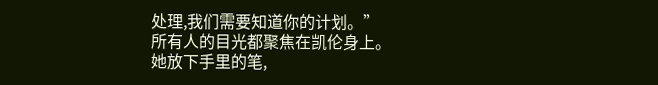处理,我们需要知道你的计划。”
所有人的目光都聚焦在凯伦身上。
她放下手里的笔,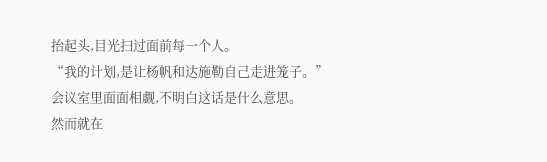抬起头,目光扫过面前每一个人。
“我的计划,是让杨帆和达施勒自己走进笼子。”
会议室里面面相觑,不明白这话是什么意思。
然而就在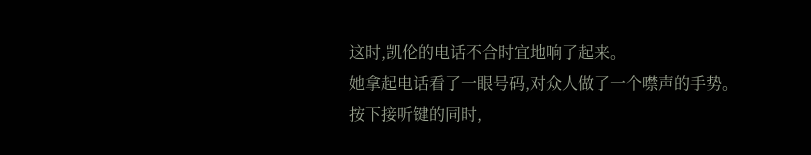这时,凯伦的电话不合时宜地响了起来。
她拿起电话看了一眼号码,对众人做了一个噤声的手势。
按下接听键的同时,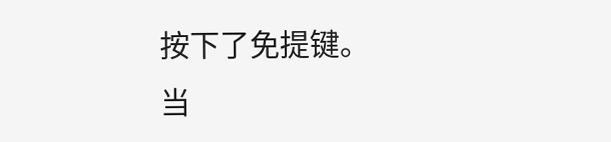按下了免提键。
当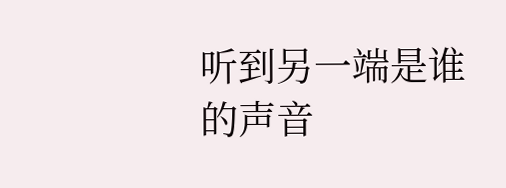听到另一端是谁的声音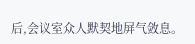后,会议室众人默契地屏气敛息。